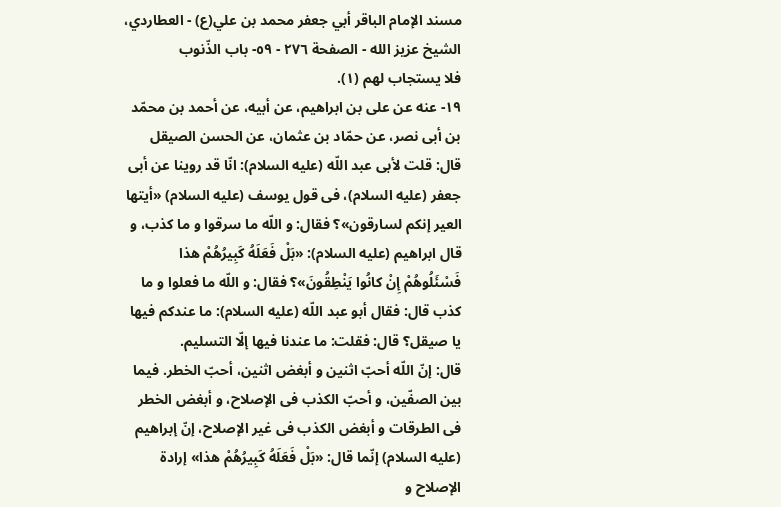مسند الإمام الباقر أبي جعفر محمد بن علي(ع) - العطاردي، الشيخ عزيز الله - الصفحة ٢٧٦ - ٥٩- باب الذّنوب
فلا يستجاب لهم (١).
١٩- عنه عن على بن ابراهيم، عن أبيه، عن أحمد بن محمّد بن أبى نصر، عن حمّاد بن عثمان، عن الحسن الصيقل قال: قلت لأبى عبد اللّه (عليه السلام): انّا قد روينا عن أبى جعفر (عليه السلام)، فى قول يوسف (عليه السلام) «أيتها العير إنكم لسارقون»؟ فقال: و اللّه ما سرقوا و ما كذب، و قال ابراهيم (عليه السلام): «بَلْ فَعَلَهُ كَبِيرُهُمْ هذا فَسْئَلُوهُمْ إِنْ كانُوا يَنْطِقُونَ»؟ فقال: و اللّه ما فعلوا و ما كذب قال: فقال أبو عبد اللّه (عليه السلام): ما عندكم فيها يا صيقل؟ قال: فقلت: ما عندنا فيها إلّا التسليم.
قال: إنّ اللّه أحبّ اثنين و أبغض اثنين، أحبّ الخطر. فيما بين الصفّين، و أحبّ الكذب فى الإصلاح، و أبغض الخطر فى الطرقات و أبغض الكذب فى غير الإصلاح، إنّ إبراهيم (عليه السلام) إنّما قال: «بَلْ فَعَلَهُ كَبِيرُهُمْ هذا» إرادة الإصلاح و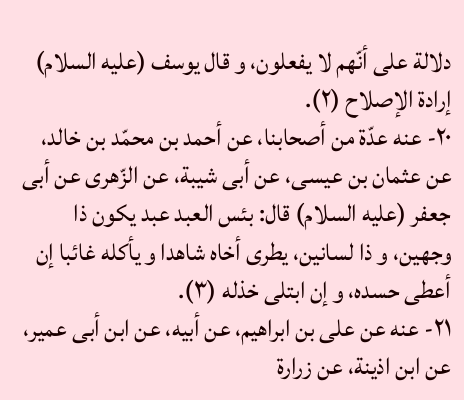دلالة على أنّهم لا يفعلون، و قال يوسف (عليه السلام) إرادة الإصلاح (٢).
٢٠- عنه عدّة من أصحابنا، عن أحمد بن محمّد بن خالد، عن عثمان بن عيسى، عن أبى شيبة، عن الزّهرى عن أبى جعفر (عليه السلام) قال: بئس العبد عبد يكون ذا وجهين، و ذا لسانين، يطرى أخاه شاهدا و يأكله غائبا إن أعطى حسده، و إن ابتلى خذله (٣).
٢١- عنه عن على بن ابراهيم، عن أبيه، عن ابن أبى عمير، عن ابن اذينة، عن زرارة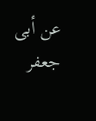عن أبى جعفر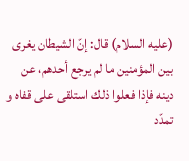(عليه السلام) قال: إنّ الشيطان يغرى بين المؤمنين ما لم يرجع أحدهم، عن دينه فإذا فعلوا ذلك استلقى على قفاه و تمدّد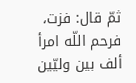ثمّ قال: فزت، فرحم اللّه امرأ ألف بين وليّين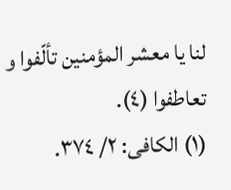لنا يا معشر المؤمنين تألّفوا و تعاطفوا (٤).
(١) الكافى: ٢/ ٣٧٤.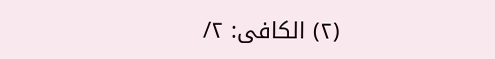(٢) الكافى: ٢/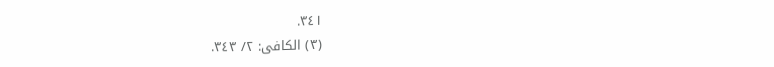٣٤١.
(٣) الكافى: ٢/ ٣٤٣.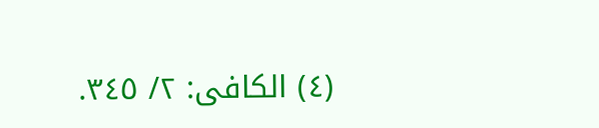(٤) الكافى: ٢/ ٣٤٥.